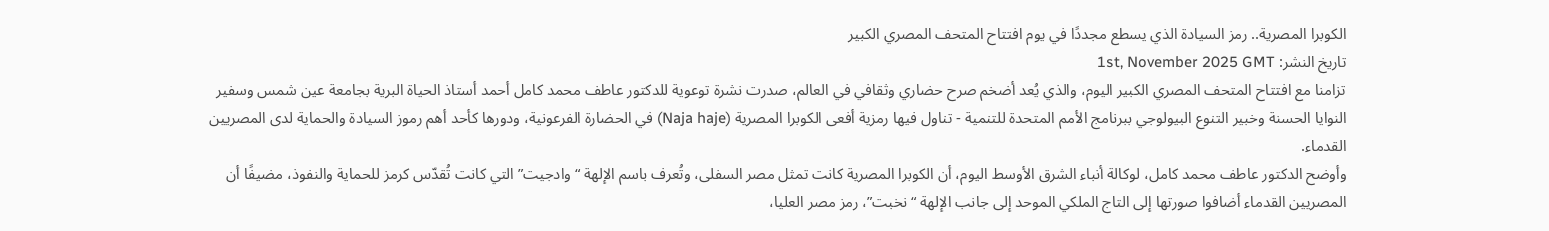الكوبرا المصرية.. رمز السيادة الذي يسطع مجددًا في يوم افتتاح المتحف المصري الكبير
تاريخ النشر: 1st, November 2025 GMT
تزامنا مع افتتاح المتحف المصري الكبير اليوم، والذي يُعد أضخم صرح حضاري وثقافي في العالم، صدرت نشرة توعوية للدكتور عاطف محمد كامل أحمد أستاذ الحياة البرية بجامعة عين شمس وسفير النوايا الحسنة وخبير التنوع البيولوجي ببرنامج الأمم المتحدة للتنمية - تناول فيها رمزية أفعى الكوبرا المصرية (Naja haje) في الحضارة الفرعونية، ودورها كأحد أهم رموز السيادة والحماية لدى المصريين القدماء.
وأوضح الدكتور عاطف محمد كامل، لوكالة أنباء الشرق الأوسط اليوم، أن الكوبرا المصرية كانت تمثل مصر السفلى، وتُعرف باسم الإلهة “وادجيت” التي كانت تُقدّس كرمز للحماية والنفوذ، مضيفًا أن المصريين القدماء أضافوا صورتها إلى التاج الملكي الموحد إلى جانب الإلهة “نخبت”، رمز مصر العليا،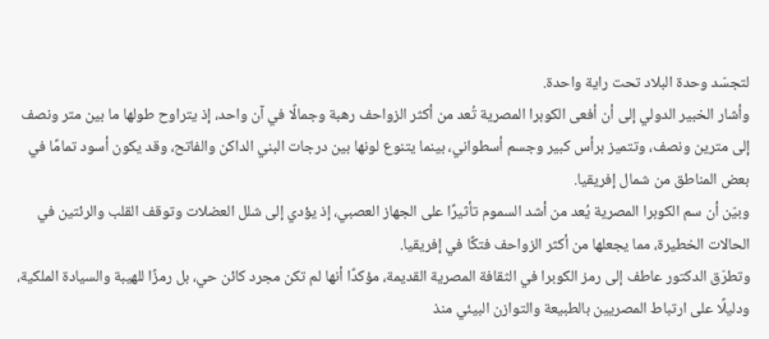لتجسّد وحدة البلاد تحت راية واحدة.
وأشار الخبير الدولي إلى أن أفعى الكوبرا المصرية تُعد من أكثر الزواحف رهبة وجمالًا في آن واحد، إذ يتراوح طولها ما بين متر ونصف إلى مترين ونصف، وتتميز برأس كبير وجسم أسطواني، بينما يتنوع لونها بين درجات البني الداكن والفاتح، وقد يكون أسود تمامًا في بعض المناطق من شمال إفريقيا.
وبيّن أن سم الكوبرا المصرية يُعد من أشد السموم تأثيرًا على الجهاز العصبي، إذ يؤدي إلى شلل العضلات وتوقف القلب والرئتين في الحالات الخطيرة، مما يجعلها من أكثر الزواحف فتكًا في إفريقيا.
وتطرّق الدكتور عاطف إلى رمز الكوبرا في الثقافة المصرية القديمة، مؤكدًا أنها لم تكن مجرد كائن حي، بل رمزًا للهيبة والسيادة الملكية، ودليلًا على ارتباط المصريين بالطبيعة والتوازن البيئي منذ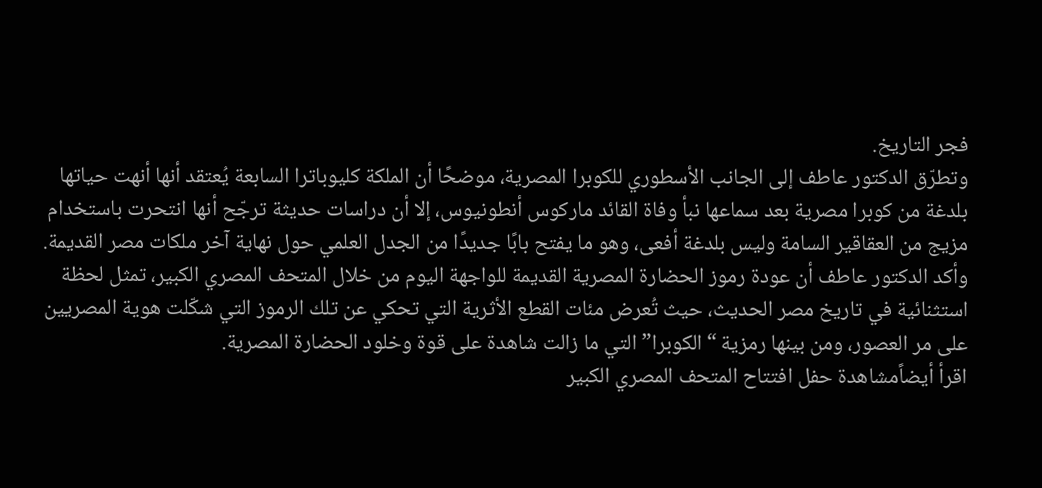فجر التاريخ.
وتطرّق الدكتور عاطف إلى الجانب الأسطوري للكوبرا المصرية، موضحًا أن الملكة كليوباترا السابعة يُعتقد أنها أنهت حياتها بلدغة من كوبرا مصرية بعد سماعها نبأ وفاة القائد ماركوس أنطونيوس، إلا أن دراسات حديثة ترجّح أنها انتحرت باستخدام مزيج من العقاقير السامة وليس بلدغة أفعى، وهو ما يفتح بابًا جديدًا من الجدل العلمي حول نهاية آخر ملكات مصر القديمة.
وأكد الدكتور عاطف أن عودة رموز الحضارة المصرية القديمة للواجهة اليوم من خلال المتحف المصري الكبير، تمثل لحظة استثنائية في تاريخ مصر الحديث، حيث تُعرض مئات القطع الأثرية التي تحكي عن تلك الرموز التي شكّلت هوية المصريين على مر العصور، ومن بينها رمزية “الكوبرا” التي ما زالت شاهدة على قوة وخلود الحضارة المصرية.
اقرأ أيضاًمشاهدة حفل افتتاح المتحف المصري الكبير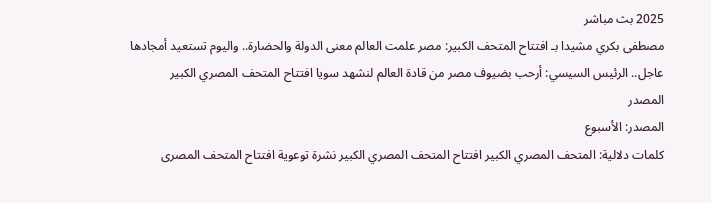2025 بث مباشر
مصطفى بكري مشيدا بـ افتتاح المتحف الكبير: مصر علمت العالم معنى الدولة والحضارة.. واليوم تستعيد أمجادها
عاجل.. الرئيس السيسي: أرحب بضيوف مصر من قادة العالم لنشهد سويا افتتاح المتحف المصري الكبير
المصدر
المصدر: الأسبوع
كلمات دلالية: المتحف المصري الكبير افتتاح المتحف المصري الكبير نشرة توعوية افتتاح المتحف المصری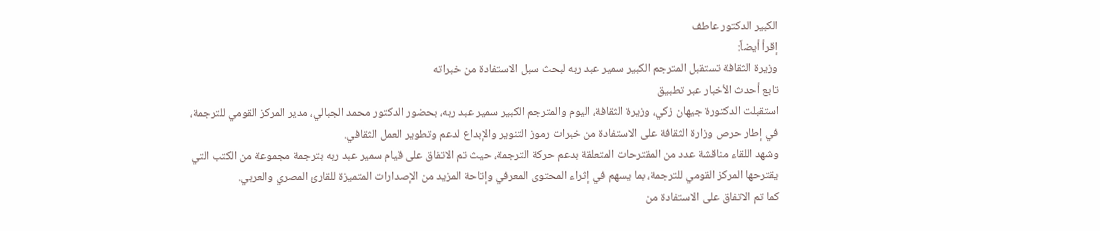الکبیر الدکتور عاطف
إقرأ أيضاً:
وزيرة الثقافة تستقبل المترجم الكبير سمير عبد ربه لبحث سبل الاستفادة من خبراته
تابع أحدث الأخبار عبر تطبيق
استقبلت الدكتورة جيهان زكي، وزيرة الثقافة، اليوم والمترجم الكبير سمير عبد ربه، بحضور الدكتور محمد الجبالي، مدير المركز القومي للترجمة، في إطار حرص وزارة الثقافة على الاستفادة من خبرات رموز التنوير والإبداع لدعم وتطوير العمل الثقافي.
وشهد اللقاء مناقشة عدد من المقترحات المتعلقة بدعم حركة الترجمة، حيث تم الاتفاق على قيام سمير عبد ربه بترجمة مجموعة من الكتب التي يقترحها المركز القومي للترجمة، بما يسهم في إثراء المحتوى المعرفي وإتاحة المزيد من الإصدارات المتميزة للقارئ المصري والعربي.
كما تم الاتفاق على الاستفادة من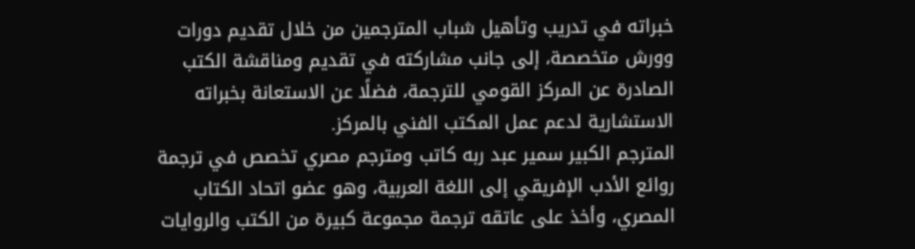خبراته في تدريب وتأهيل شباب المترجمين من خلال تقديم دورات وورش متخصصة، إلى جانب مشاركته في تقديم ومناقشة الكتب الصادرة عن المركز القومي للترجمة، فضلًا عن الاستعانة بخبراته الاستشارية لدعم عمل المكتب الفني بالمركز.
المترجم الكبير سمير عبد ربه كاتب ومترجم مصري تخصص في ترجمة روائع الأدب الإفريقي إلى اللغة العربية، وهو عضو اتحاد الكتاب المصري، وأخذ على عاتقه ترجمة مجموعة كبيرة من الكتب والروايات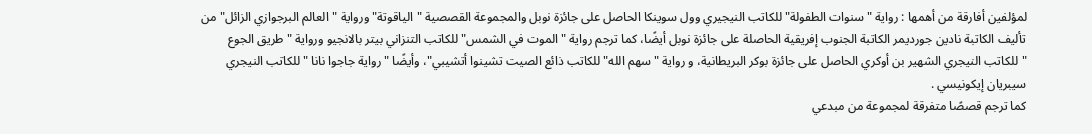لمؤلفين أفارقة من أهمها : رواية "سنوات الطفولة" للكاتب النيجيري وول سوينكا الحاصل على جائزة نوبل والمجموعة القصصية "الياقوتة" ورواية "العالم البرجوازي الزائل" من تأليف الكاتبة نادين جورديمر الكاتبة الجنوب إفريقية الحاصلة على جائزة نوبل أيضًا، كما ترجم رواية "الموت في الشمس" للكاتب التنزاني بيتر بالانجيو ورواية "طريق الجوع "للكاتب النيجري الشهير بن أوكري الحاصل على جائزة بوكر البريطانية، و رواية "سهم الله" للكاتب ذائع الصيت تشينوا أتشيبي"، وأيضًا "رواية جاجوا نانا " للكاتب النيجري سيبريان إيكونيسي .
كما ترجم قصصًا متفرقة لمجموعة من مبدعي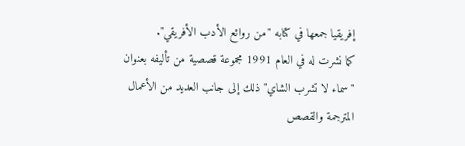إفريقيا جمعها في كتابه "من روائع الأدب الأفريقي".
كما نشرت له في العام 1991 مجموعة قصصية من تأليفه بعنوان "سماء لا تشرب الشاي" ذلك إلى جانب العديد من الأعمال المترجمة والقصص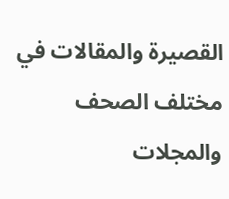القصيرة والمقالات في مختلف الصحف والمجلات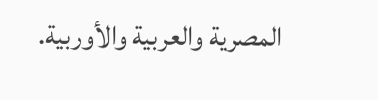المصرية والعربية والأوربية.